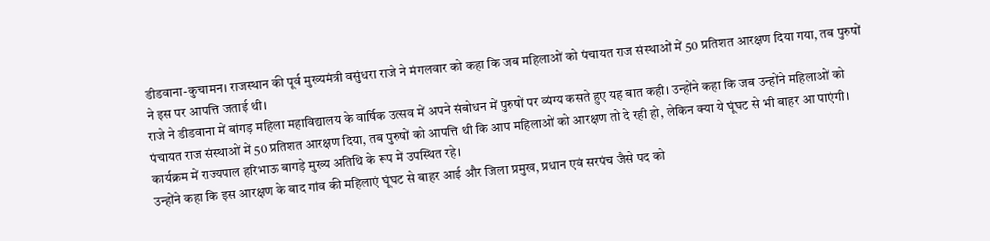डीडवाना-कुचामन। राजस्थान की पूर्व मुख्यमंत्री वसुंधरा राजे ने मंगलवार को कहा कि जब महिलाओं को पंचायत राज संस्थाओं में 50 प्रतिशत आरक्षण दिया गया, तब पुरुषों ने इस पर आपत्ति जताई थी।
राजे ने डीडवाना में बांगड़ महिला महाविद्यालय के वार्षिक उत्सव में अपने संबोधन में पुरुषों पर व्यंग्य कसते हुए यह बात कही। उन्होंने कहा कि जब उन्होंने महिलाओं को पंचायत राज संस्थाओं में 50 प्रतिशत आरक्षण दिया, तब पुरुषों को आपत्ति थी कि आप महिलाओं को आरक्षण तो दे रही हो, लेकिन क्या ये घूंघट से भी बाहर आ पाएंगी। कार्यक्रम में राज्यपाल हरिभाऊ बागड़े मुख्य अतिथि के रूप में उपस्थित रहे।
उन्होंने कहा कि इस आरक्षण के बाद गांव की महिलाएं घूंघट से बाहर आई और जिला प्रमुख, प्रधान एवं सरपंच जैसे पद को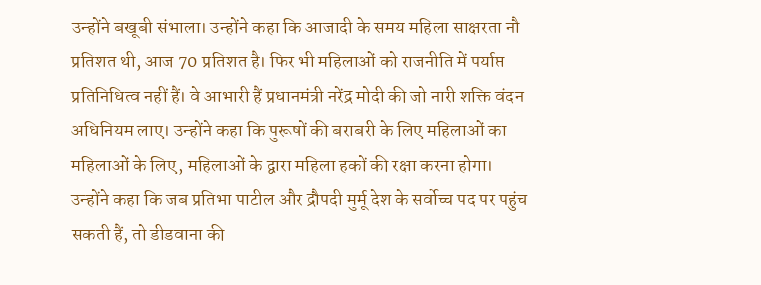उन्होंने बखूबी संभाला। उन्होंने कहा कि आजादी के समय महिला साक्षरता नौ प्रतिशत थी, आज 70 प्रतिशत है। फिर भी महिलाओं को राजनीति में पर्याप्त प्रतिनिधित्व नहीं हैं। वे आभारी हैं प्रधानमंत्री नरेंद्र मोदी की जो नारी शक्ति वंदन अधिनियम लाए। उन्होंने कहा कि पुरूषों की बराबरी के लिए महिलाओं का महिलाओं के लिए, महिलाओं के द्वारा महिला हकों की रक्षा करना होगा।
उन्होंने कहा कि जब प्रतिभा पाटील और द्रौपदी मुर्मू देश के सर्वोच्च पद पर पहुंच सकती हैं, तो डीडवाना की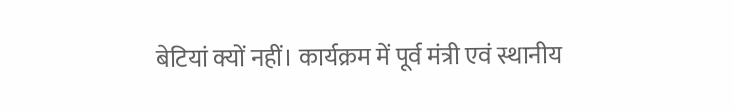बेटियां क्यों नहीं। कार्यक्रम में पूर्व मंत्री एवं स्थानीय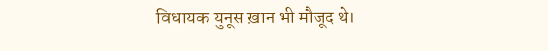विधायक युनूस ख़ान भी मौजूद थे।